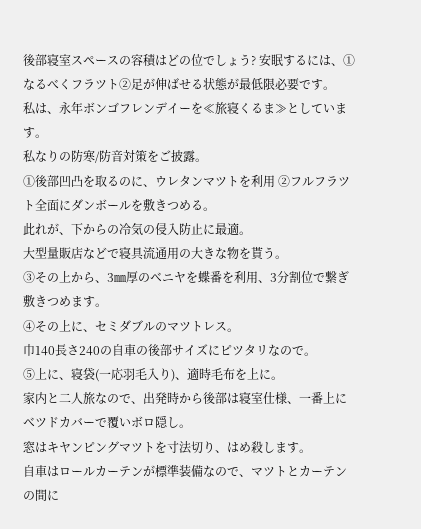後部寝室スペースの容積はどの位でしょう? 安眠するには、①なるべくフラツト②足が伸ばせる状態が最低限必要です。
私は、永年ボンゴフレンデイーを≪旅寝くるま≫としています。
私なりの防寒/防音対策をご披露。
①後部凹凸を取るのに、ウレタンマツトを利用 ②フルフラツト全面にダンボールを敷きつめる。
此れが、下からの冷気の侵入防止に最適。
大型量販店などで寝具流通用の大きな物を貰う。
③その上から、3㎜厚のベニヤを蝶番を利用、3分割位で繋ぎ敷きつめます。
④その上に、セミダブルのマツトレス。
巾140長さ240の自車の後部サイズにピツタリなので。
⑤上に、寝袋(一応羽毛入り)、適時毛布を上に。
家内と二人旅なので、出発時から後部は寝室仕様、一番上にベツドカバーで覆いボロ隠し。
窓はキヤンピングマツトを寸法切り、はめ殺します。
自車はロールカーテンが標準装備なので、マツトとカーテンの間に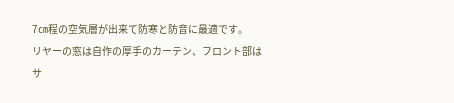7㎝程の空気層が出来て防寒と防音に最適です。
リヤーの窓は自作の厚手のカーテン、フロント部はサ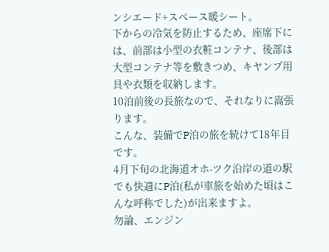ンシエード+スペース暖シート。
下からの冷気を防止するため、座席下には、前部は小型の衣粧コンテナ、後部は大型コンテナ等を敷きつめ、キヤンプ用具や衣類を収納します。
10泊前後の長旅なので、それなりに嵩張ります。
こんな、装備でP泊の旅を続けて18年目です。
4月下旬の北海道オホ-ツク沿岸の道の駅でも快適にP泊(私が車旅を始めた頃はこんな呼称でした)が出来ますよ。
勿論、エンジン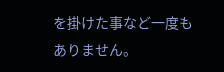を掛けた事など一度もありません。